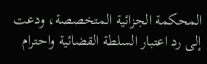المحكمة الجزائية المتخصصة، ودعت إلى رد اعتبار السلطة القضائية واحترام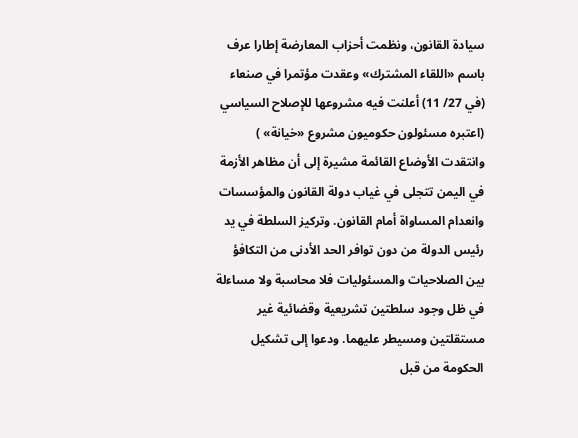سيادة القانون، ونظمت أحزاب المعارضة إطارا عرف باسم «اللقاء المشترك» وعقدت مؤتمرا في صنعاء (في 27/ 11) أعلنت فيه مشروعها للإصلاح السياسي (اعتبره مسئولون حكوميون مشروع «خيانة» ) وانتقدت الأوضاع القائمة مشيرة إلى أن مظاهر الأزمة في اليمن تتجلى في غياب دولة القانون والمؤسسات وانعدام المساواة أمام القانون. وتركيز السلطة في يد رئيس الدولة من دون توافر الحد الأدنى من التكافؤ بين الصلاحيات والمسئوليات فلا محاسبة ولا مساءلة في ظل وجود سلطتين تشريعية وقضائية غير مستقلتين ومسيطر عليهما. ودعوا إلى تشكيل الحكومة من قبل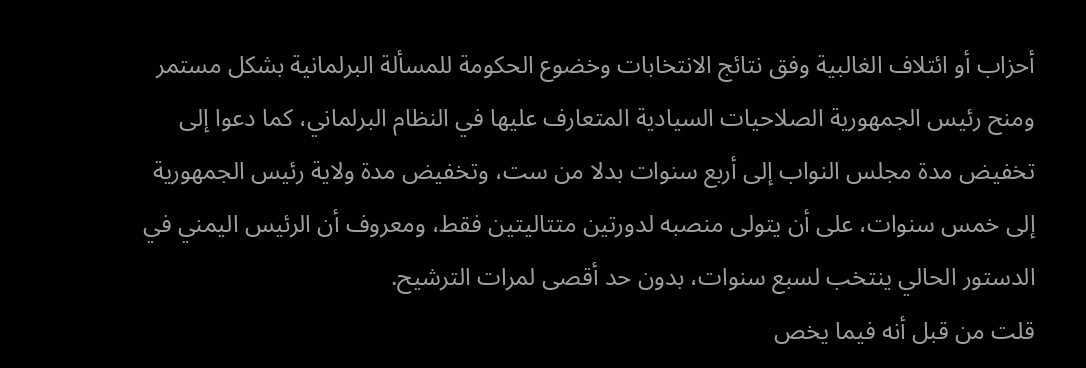أحزاب أو ائتلاف الغالبية وفق نتائج الانتخابات وخضوع الحكومة للمسألة البرلمانية بشكل مستمر ومنح رئيس الجمهورية الصلاحيات السيادية المتعارف عليها في النظام البرلماني، كما دعوا إلى تخفيض مدة مجلس النواب إلى أربع سنوات بدلا من ست، وتخفيض مدة ولاية رئيس الجمهورية إلى خمس سنوات، على أن يتولى منصبه لدورتين متتاليتين فقط، ومعروف أن الرئيس اليمني في الدستور الحالي ينتخب لسبع سنوات، بدون حد أقصى لمرات الترشيح.
قلت من قبل أنه فيما يخص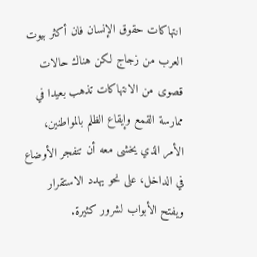انتهاكات حقوق الإنسان فان أكثر بيوت العرب من زجاج لكن هناك حالات قصوى من الانتهاكات تذهب بعيدا في ممارسة القمع وإيقاع الظلم بالمواطنين، الأمر الذي يخشى معه أن تنفجر الأوضاع في الداخل، على نحو يهدد الاستقرار ويفتح الأبواب لشرور كثيرة.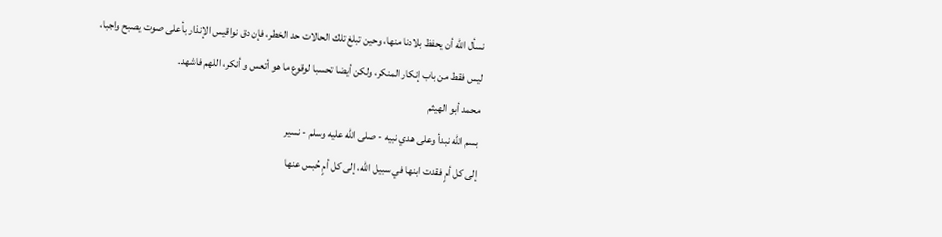نسأل الله أن يحفظ بلادنا منها، وحين تبلغ تلك الحالات حد الخطر، فإن دق نواقيس الإنذار بأعلى صوت يصبح واجبا، ليس فقط من باب إنكار المنكر، ولكن أيضا تحسبا لوقوع ما هو أتعس و أنكر، اللهم فاشهد.
محمد أبو الهيثم
بسم الله نبدأ وعلى هدي نبيه - صلى الله عليه وسلم - نسير
إلى كل أمٍ فقدت ابنها في سبيل الله، إلى كل أمٍ حُبس عنها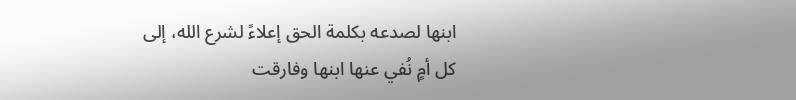ابنها لصدعه بكلمة الحق إعلاءً لشرع الله، إلى كل أمٍ نُفي عنها ابنها وفارقت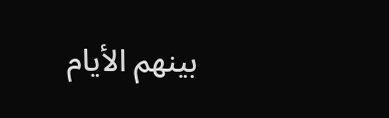بينهم الأيام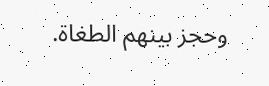وحجز بينهم الطغاة.